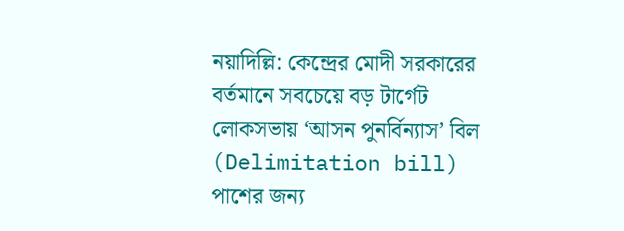নয়াদিল্লি: কেন্দ্রের মোদী সরকারের বর্তমানে সবচেয়ে বড় টার্গেট লোকসভায় ‘আসন পুনর্বিন্যাস’ বিল (Delimitation bill) পাশের জন্য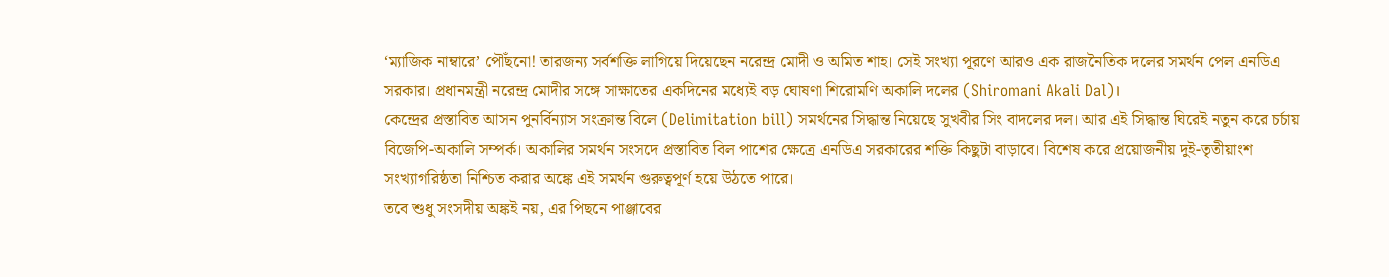‘ম্যাজিক নাম্বারে’ পৌঁছনো! তারজন্য সর্বশক্তি লাগিয়ে দিয়েছেন নরেন্দ্র মোদী ও অমিত শাহ। সেই সংখ্যা পূরণে আরও এক রাজনৈতিক দলের সমর্থন পেল এনডিএ সরকার। প্রধানমন্ত্রী নরেন্দ্র মোদীর সঙ্গে সাক্ষাতের একদিনের মধ্যেই বড় ঘোষণা শিরোমণি অকালি দলের (Shiromani Akali Dal)।
কেন্দ্রের প্রস্তাবিত আসন পুনর্বিন্যাস সংক্রান্ত বিলে (Delimitation bill) সমর্থনের সিদ্ধান্ত নিয়েছে সুখবীর সিং বাদলের দল। আর এই সিদ্ধান্ত ঘিরেই নতুন করে চর্চায় বিজেপি-অকালি সম্পর্ক। অকালির সমর্থন সংসদে প্রস্তাবিত বিল পাশের ক্ষেত্রে এনডিএ সরকারের শক্তি কিছুটা বাড়াবে। বিশেষ করে প্রয়োজনীয় দুই-তৃতীয়াংশ সংখ্যাগরিষ্ঠতা নিশ্চিত করার অঙ্কে এই সমর্থন গুরুত্বপূর্ণ হয়ে উঠতে পারে।
তবে শুধু সংসদীয় অঙ্কই নয়, এর পিছনে পাঞ্জাবের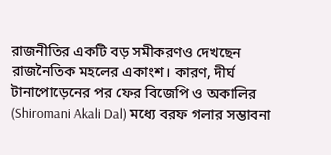রাজনীতির একটি বড় সমীকরণও দেখছেন রাজনৈতিক মহলের একাংশ। কারণ, দীর্ঘ টানাপোড়েনের পর ফের বিজেপি ও অকালির (Shiromani Akali Dal) মধ্যে বরফ গলার সম্ভাবনা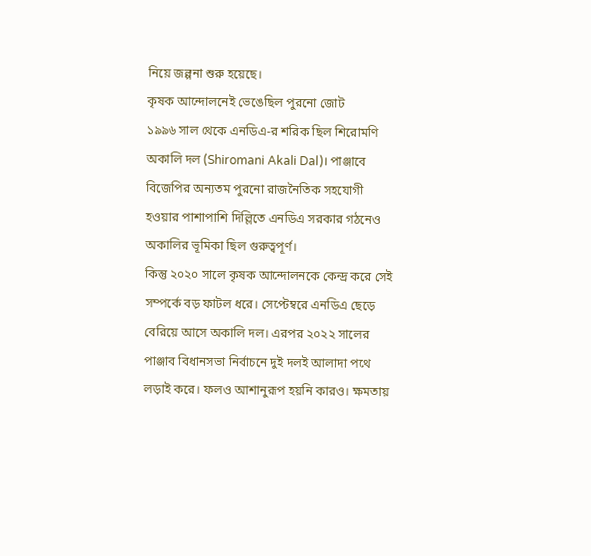নিয়ে জল্পনা শুরু হয়েছে।
কৃষক আন্দোলনেই ভেঙেছিল পুরনো জোট
১৯৯৬ সাল থেকে এনডিএ-র শরিক ছিল শিরোমণি অকালি দল (Shiromani Akali Dal)। পাঞ্জাবে বিজেপির অন্যতম পুরনো রাজনৈতিক সহযোগী হওয়ার পাশাপাশি দিল্লিতে এনডিএ সরকার গঠনেও অকালির ভূমিকা ছিল গুরুত্বপূর্ণ।
কিন্তু ২০২০ সালে কৃষক আন্দোলনকে কেন্দ্র করে সেই সম্পর্কে বড় ফাটল ধরে। সেপ্টেম্বরে এনডিএ ছেড়ে বেরিয়ে আসে অকালি দল। এরপর ২০২২ সালের পাঞ্জাব বিধানসভা নির্বাচনে দুই দলই আলাদা পথে লড়াই করে। ফলও আশানুরূপ হয়নি কারও। ক্ষমতায়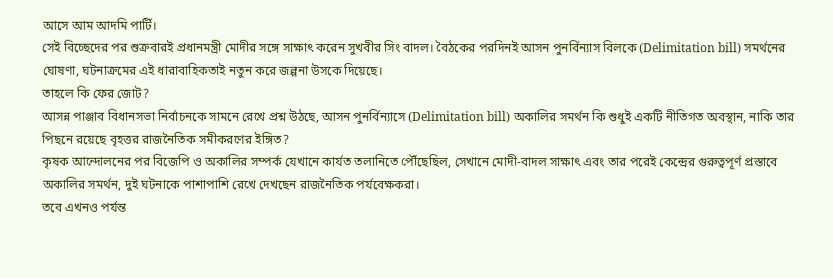আসে আম আদমি পার্টি।
সেই বিচ্ছেদের পর শুক্রবারই প্রধানমন্ত্রী মোদীর সঙ্গে সাক্ষাৎ করেন সুখবীর সিং বাদল। বৈঠকের পরদিনই আসন পুনর্বিন্যাস বিলকে (Delimitation bill) সমর্থনের ঘোষণা, ঘটনাক্রমের এই ধারাবাহিকতাই নতুন করে জল্পনা উসকে দিয়েছে।
তাহলে কি ফের জোট?
আসন্ন পাঞ্জাব বিধানসভা নির্বাচনকে সামনে রেখে প্রশ্ন উঠছে, আসন পুনর্বিন্যাসে (Delimitation bill) অকালির সমর্থন কি শুধুই একটি নীতিগত অবস্থান, নাকি তার পিছনে রয়েছে বৃহত্তর রাজনৈতিক সমীকরণের ইঙ্গিত?
কৃষক আন্দোলনের পর বিজেপি ও অকালির সম্পর্ক যেখানে কার্যত তলানিতে পৌঁছেছিল, সেখানে মোদী-বাদল সাক্ষাৎ এবং তার পরেই কেন্দ্রের গুরুত্বপূর্ণ প্রস্তাবে অকালির সমর্থন, দুই ঘটনাকে পাশাপাশি রেখে দেখছেন রাজনৈতিক পর্যবেক্ষকরা।
তবে এখনও পর্যন্ত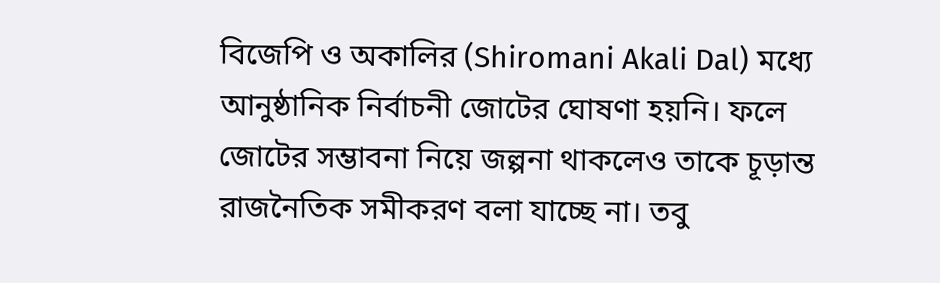বিজেপি ও অকালির (Shiromani Akali Dal) মধ্যে আনুষ্ঠানিক নির্বাচনী জোটের ঘোষণা হয়নি। ফলে জোটের সম্ভাবনা নিয়ে জল্পনা থাকলেও তাকে চূড়ান্ত রাজনৈতিক সমীকরণ বলা যাচ্ছে না। তবু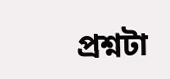প্রশ্নটা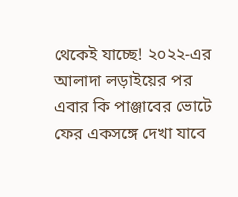থেকেই যাচ্ছে! ২০২২-এর আলাদা লড়াইয়ের পর এবার কি পাঞ্জাবের ভোটে ফের একসঙ্গে দেখা যাবে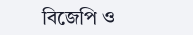বিজেপি ও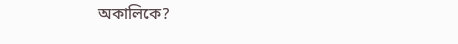অকালিকে?